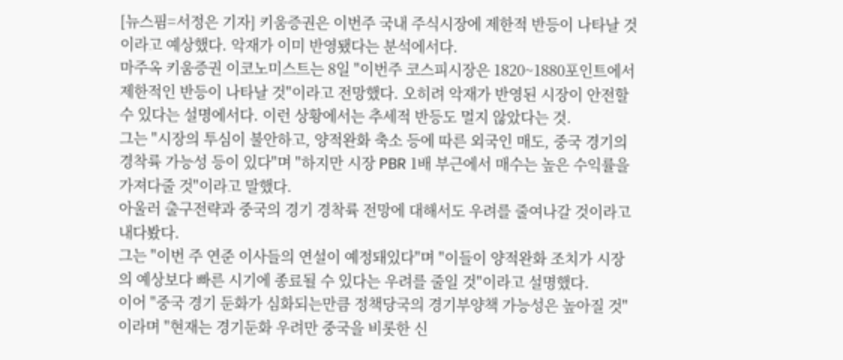[뉴스핌=서정은 기자] 키움증권은 이번주 국내 주식시장에 제한적 반등이 나타날 것이라고 예상했다. 악재가 이미 반영됐다는 분석에서다.
마주옥 키움증권 이코노미스트는 8일 "이번주 코스피시장은 1820~1880포인트에서 제한적인 반등이 나타날 것"이라고 전망했다. 오히려 악재가 반영된 시장이 안전할 수 있다는 설명에서다. 이런 상황에서는 추세적 반등도 멀지 않았다는 것.
그는 "시장의 투심이 불안하고, 양적완화 축소 등에 따른 외국인 매도, 중국 경기의 경착륙 가능성 등이 있다"며 "하지만 시장 PBR 1배 부근에서 매수는 높은 수익률을 가져다줄 것"이라고 말했다.
아울러 출구전략과 중국의 경기 경착륙 전망에 대해서도 우려를 줄여나갈 것이라고 내다봤다.
그는 "이번 주 연준 이사들의 연설이 예정돼있다"며 "이들이 양적완화 조치가 시장의 예상보다 빠른 시기에 종료될 수 있다는 우려를 줄일 것"이라고 설명했다.
이어 "중국 경기 둔화가 심화되는만큼 정책당국의 경기부양책 가능성은 높아질 것"이라며 "현재는 경기둔화 우려만 중국을 비롯한 신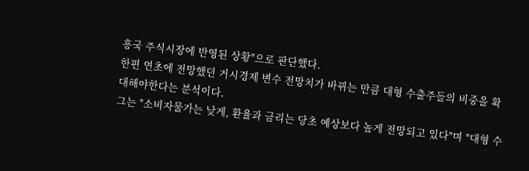흥국 주식시장에 반영된 상황"으로 판단했다.
한편 연초에 전망했던 거시경제 변수 전망치가 바뀌는 만큼 대형 수출주들의 비중을 확대해야한다는 분석이다.
그는 "소비자물가는 낮게, 환율과 금리는 당초 예상보다 높게 전망되고 있다"며 "대형 수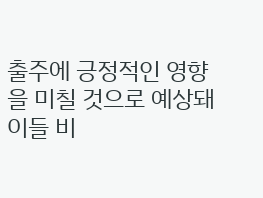출주에 긍정적인 영향을 미칠 것으로 예상돼 이들 비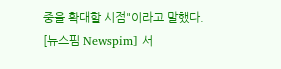중을 확대할 시점"이라고 말했다.
[뉴스핌 Newspim] 서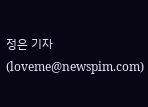정은 기자 (loveme@newspim.com)